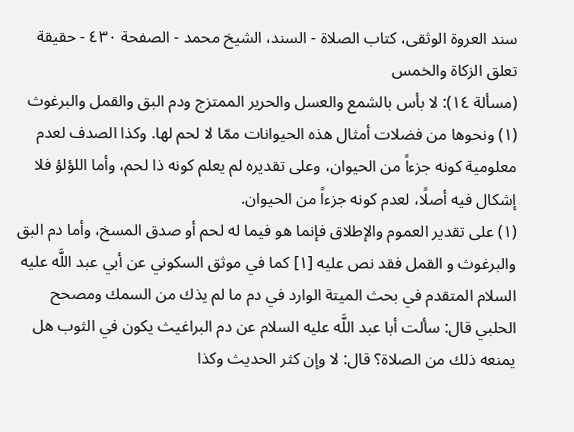سند العروة الوثقى، كتاب الصلاة - السند، الشيخ محمد - الصفحة ٤٣٠ - حقيقة تعلق الزكاة والخمس
(مسألة ١٤): لا بأس بالشمع والعسل والحرير الممتزج ودم البق والقمل والبرغوث (١) ونحوها من فضلات أمثال هذه الحيوانات ممّا لا لحم لها. وكذا الصدف لعدم معلومية كونه جزءاً من الحيوان، وعلى تقديره لم يعلم كونه ذا لحم، وأما اللؤلؤ فلا إشكال فيه أصلًا، لعدم كونه جزءاً من الحيوان.
(١) على تقدير العموم والإطلاق فإنما هو فيما له لحم أو صدق المسخ، وأما دم البق والبرغوث و القمل فقد نص عليه [١] كما في موثق السكوني عن أبي عبد اللَّه عليه السلام المتقدم في بحث الميتة الوارد في دم ما لم يذك من السمك ومصحح الحلبي قال: سألت أبا عبد اللَّه عليه السلام عن دم البراغيث يكون في الثوب هل يمنعه ذلك من الصلاة؟ قال: لا وإن كثر الحديث وكذا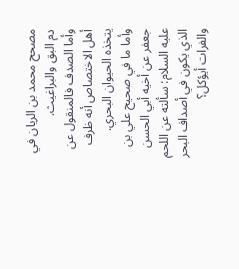مصحح محمد بن الريان في دم البق والبراغيث.
وأما الصدف فالمنقول عن أهل الاختصاص أنه ظرف يتخذه الحيوان البحري.
وأما ما في صحيح علي بن جعفر عن أخيه أبي الحسن عليه السلام: سألته عن اللحم الذي يكون في أصداف البحر والفرات أيؤكل؟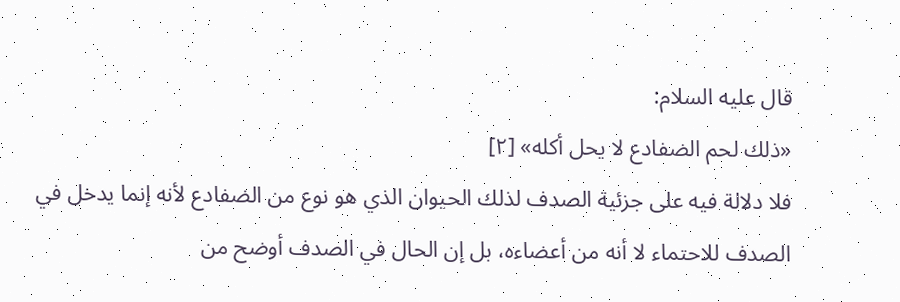قال عليه السلام:
«ذلك لحم الضفادع لا يحل أكله» [٢]
فلا دلالة فيه على جزئية الصدف لذلك الحيوان الذي هو نوع من الضفادع لأنه إنما يدخل في الصدف للاحتماء لا أنه من أعضاءه، بل إن الحال في الصدف أوضح من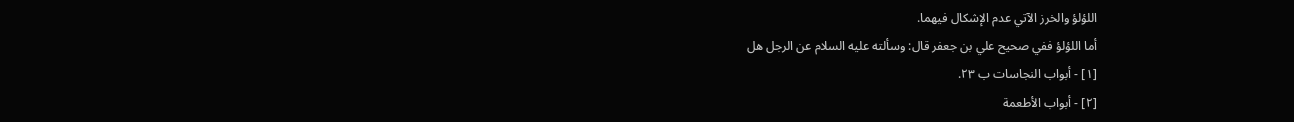اللؤلؤ والخرز الآتي عدم الإشكال فيهما.
أما اللؤلؤ ففي صحيح علي بن جعفر قال: وسألته عليه السلام عن الرجل هل
[١] - أبواب النجاسات ب ٢٣.
[٢] - أبواب الأطعمة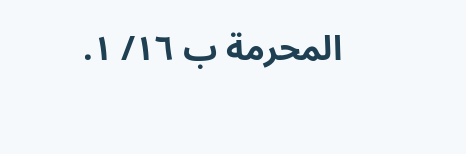المحرمة ب ١٦/ ١.